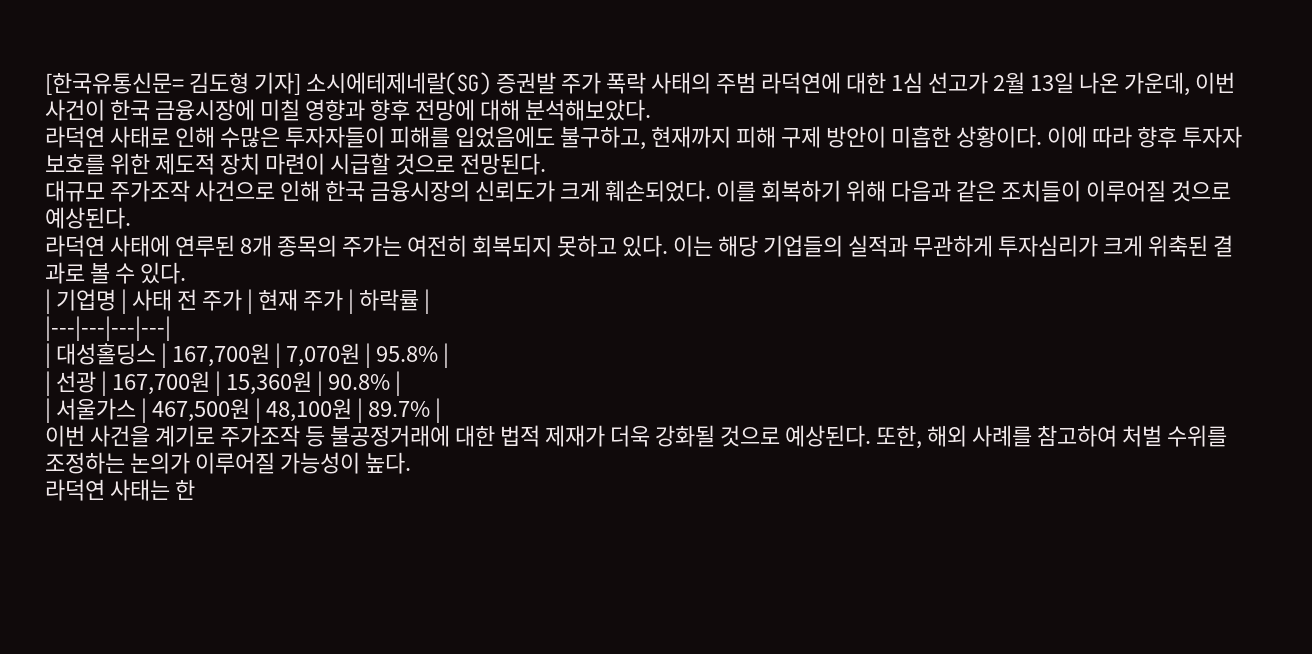[한국유통신문= 김도형 기자] 소시에테제네랄(SG) 증권발 주가 폭락 사태의 주범 라덕연에 대한 1심 선고가 2월 13일 나온 가운데, 이번 사건이 한국 금융시장에 미칠 영향과 향후 전망에 대해 분석해보았다.
라덕연 사태로 인해 수많은 투자자들이 피해를 입었음에도 불구하고, 현재까지 피해 구제 방안이 미흡한 상황이다. 이에 따라 향후 투자자 보호를 위한 제도적 장치 마련이 시급할 것으로 전망된다.
대규모 주가조작 사건으로 인해 한국 금융시장의 신뢰도가 크게 훼손되었다. 이를 회복하기 위해 다음과 같은 조치들이 이루어질 것으로 예상된다.
라덕연 사태에 연루된 8개 종목의 주가는 여전히 회복되지 못하고 있다. 이는 해당 기업들의 실적과 무관하게 투자심리가 크게 위축된 결과로 볼 수 있다.
| 기업명 | 사태 전 주가 | 현재 주가 | 하락률 |
|---|---|---|---|
| 대성홀딩스 | 167,700원 | 7,070원 | 95.8% |
| 선광 | 167,700원 | 15,360원 | 90.8% |
| 서울가스 | 467,500원 | 48,100원 | 89.7% |
이번 사건을 계기로 주가조작 등 불공정거래에 대한 법적 제재가 더욱 강화될 것으로 예상된다. 또한, 해외 사례를 참고하여 처벌 수위를 조정하는 논의가 이루어질 가능성이 높다.
라덕연 사태는 한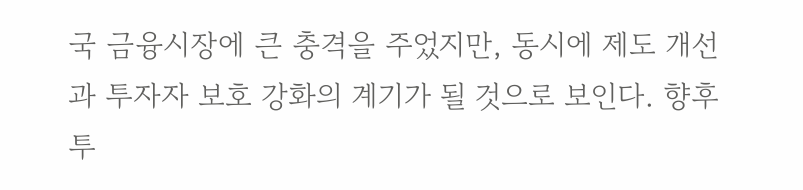국 금융시장에 큰 충격을 주었지만, 동시에 제도 개선과 투자자 보호 강화의 계기가 될 것으로 보인다. 향후 투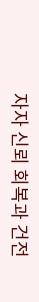자자 신뢰 회복과 건전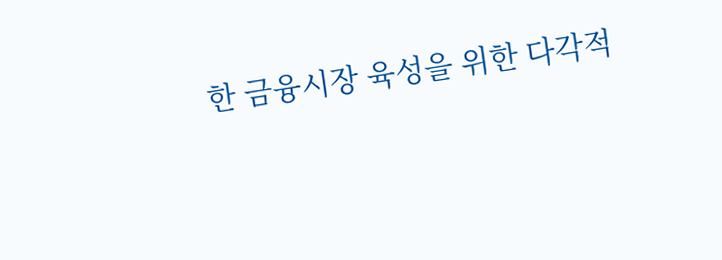한 금융시장 육성을 위한 다각적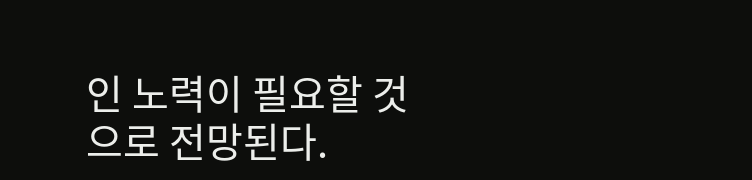인 노력이 필요할 것으로 전망된다.